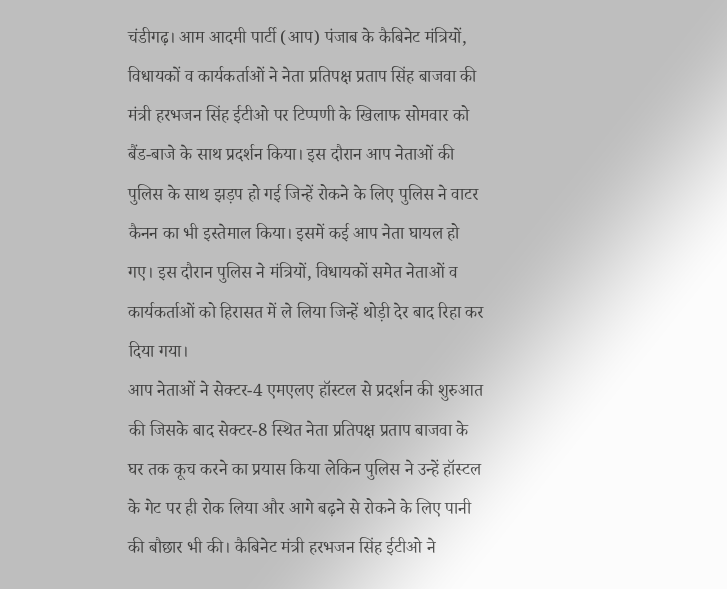चंडीगढ़। आम आदमी पार्टी (आप) पंजाब के कैबिनेट मंत्रियों, विधायकों व कार्यकर्ताओं ने नेता प्रतिपक्ष प्रताप सिंह बाजवा की मंत्री हरभजन सिंह ईटीओ पर टिप्पणी के खिलाफ सोमवार को बैंड-बाजे के साथ प्रदर्शन किया। इस दौरान आप नेताओं की पुलिस के साथ झड़प हो गई जिन्हें रोकने के लिए पुलिस ने वाटर कैनन का भी इस्तेमाल किया। इसमें कई आप नेता घायल हो गए। इस दौरान पुलिस ने मंत्रियों, विधायकों समेत नेताओं व कार्यकर्ताओं को हिरासत में ले लिया जिन्हें थोड़ी देर बाद रिहा कर दिया गया।
आप नेताओं ने सेक्टर-4 एमएलए हॉस्टल से प्रदर्शन की शुरुआत की जिसके बाद सेक्टर-8 स्थित नेता प्रतिपक्ष प्रताप बाजवा के घर तक कूच करने का प्रयास किया लेकिन पुलिस ने उन्हें हॉस्टल के गेट पर ही रोक लिया और आगे बढ़ने से रोकने के लिए पानी की बौछार भी की। कैबिनेट मंत्री हरभजन सिंह ईटीओ ने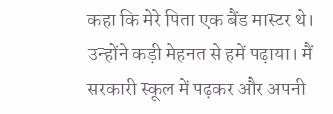कहा कि मेरे पिता एक बैंड मास्टर थे। उन्होंने कड़ी मेहनत से हमें पढ़ाया। मैं सरकारी स्कूल में पढ़कर और अपनी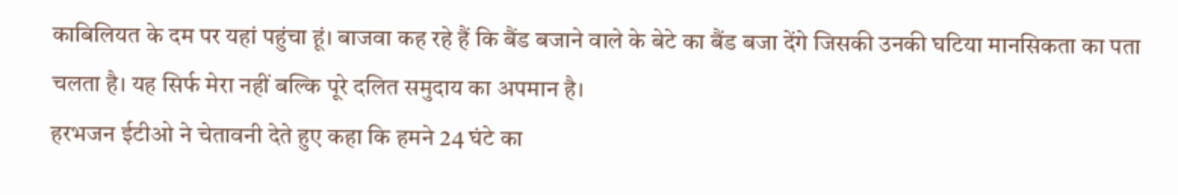काबिलियत के दम पर यहां पहुंचा हूं। बाजवा कह रहे हैं कि बैंड बजाने वाले के बेटे का बैंड बजा देंगे जिसकी उनकी घटिया मानसिकता का पता चलता है। यह सिर्फ मेरा नहीं बल्कि पूरे दलित समुदाय का अपमान है।
हरभजन ईटीओ ने चेतावनी देते हुए कहा कि हमने 24 घंटे का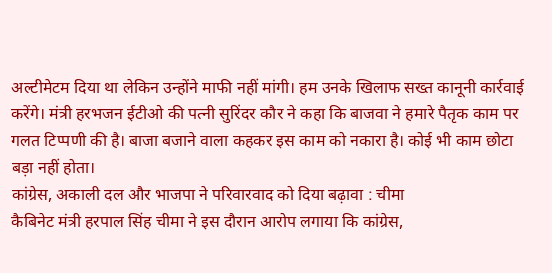अल्टीमेटम दिया था लेकिन उन्होंने माफी नहीं मांगी। हम उनके खिलाफ सख्त कानूनी कार्रवाई करेंगे। मंत्री हरभजन ईटीओ की पत्नी सुरिंदर कौर ने कहा कि बाजवा ने हमारे पैतृक काम पर गलत टिप्पणी की है। बाजा बजाने वाला कहकर इस काम को नकारा है। कोई भी काम छोटा बड़ा नहीं होता।
कांग्रेस, अकाली दल और भाजपा ने परिवारवाद को दिया बढ़ावा : चीमा
कैबिनेट मंत्री हरपाल सिंह चीमा ने इस दौरान आरोप लगाया कि कांग्रेस,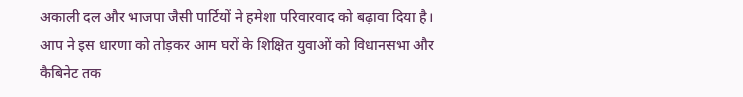अकाली दल और भाजपा जैसी पार्टियों ने हमेशा परिवारवाद को बढ़ावा दिया है। आप ने इस धारणा को तोड़कर आम घरों के शिक्षित युवाओं को विधानसभा और कैबिनेट तक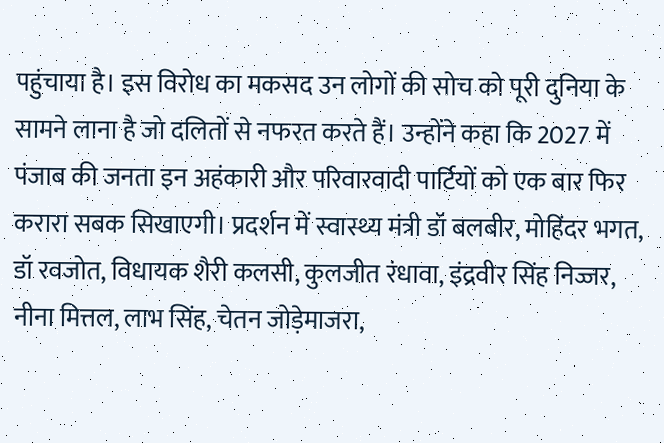पहुंचाया है। इस विरोध का मकसद उन लोगों की सोच को पूरी दुनिया के सामने लाना है जो दलितों से नफरत करते हैं। उन्होंने कहा कि 2027 में पंजाब की जनता इन अहंकारी और परिवारवादी पार्टियों को एक बार फिर करारा सबक सिखाएगी। प्रदर्शन में स्वास्थ्य मंत्री डॉ बलबीर, मोहिंदर भगत, डॉ रवजोत, विधायक शैरी कलसी, कुलजीत रंधावा, इंद्रवीर सिंह निज्जर, नीना मित्तल, लाभ सिंह, चेतन जोड़ेमाजरा,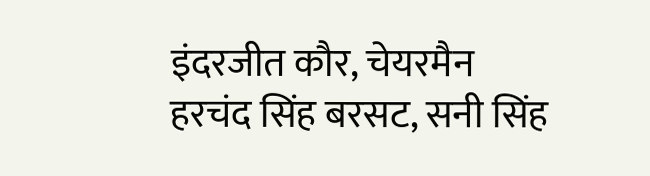इंदरजीत कौर, चेयरमैन हरचंद सिंह बरसट, सनी सिंह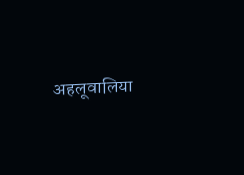अहलूवालिया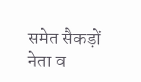समेत सैकड़ों नेता व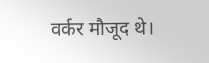वर्कर मौजूद थे।